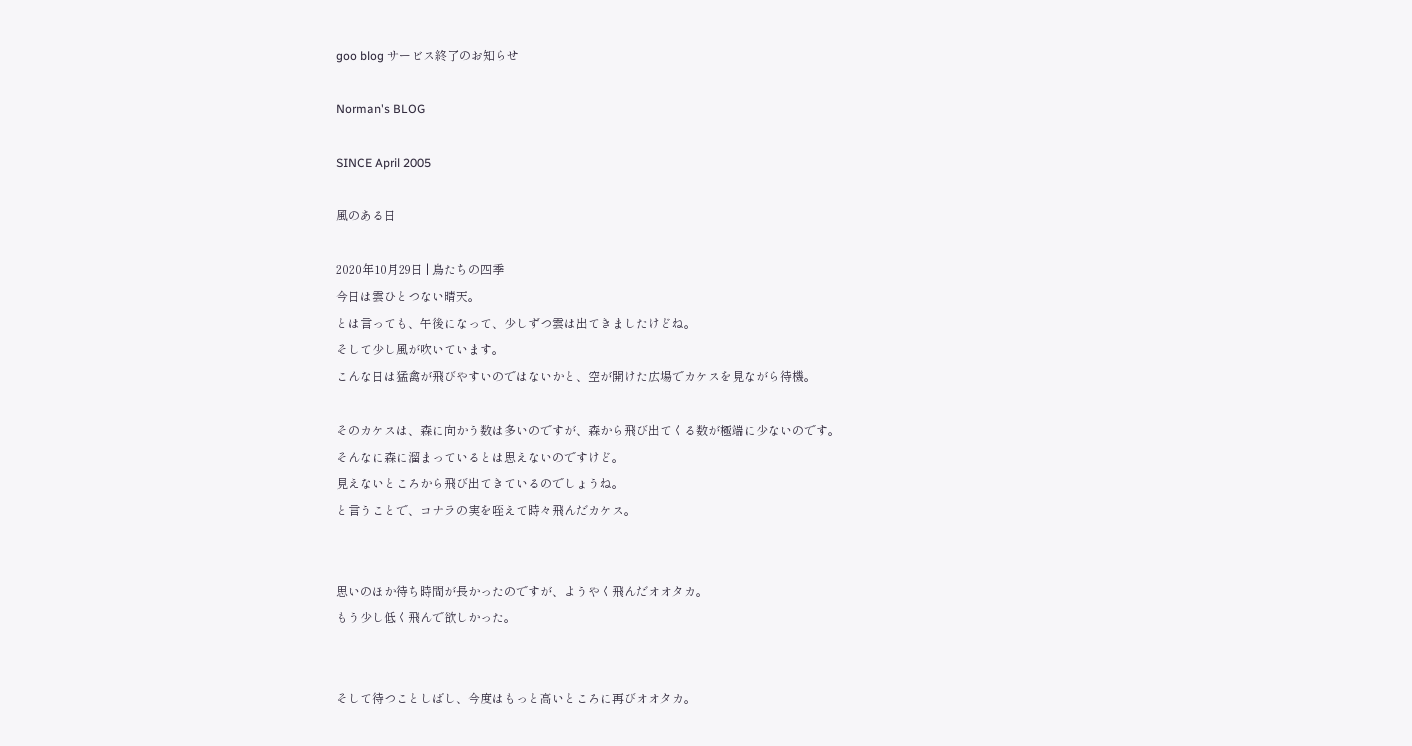goo blog サービス終了のお知らせ

Norman's BLOG

SINCE April 2005

風のある日

2020年10月29日 | 鳥たちの四季
今日は雲ひとつない晴天。
とは言っても、午後になって、少しずつ雲は出てきましたけどね。
そして少し風が吹いています。
こんな日は猛禽が飛びやすいのではないかと、空が開けた広場でカケスを見ながら待機。

そのカケスは、森に向かう数は多いのですが、森から飛び出てくる数が極端に少ないのです。
そんなに森に溜まっているとは思えないのですけど。
見えないところから飛び出てきているのでしょうね。
と言うことで、コナラの実を咥えて時々飛んだカケス。


思いのほか待ち時間が長かったのですが、ようやく飛んだオオタカ。
もう少し低く飛んで欲しかった。


そして待つことしばし、今度はもっと高いところに再びオオタカ。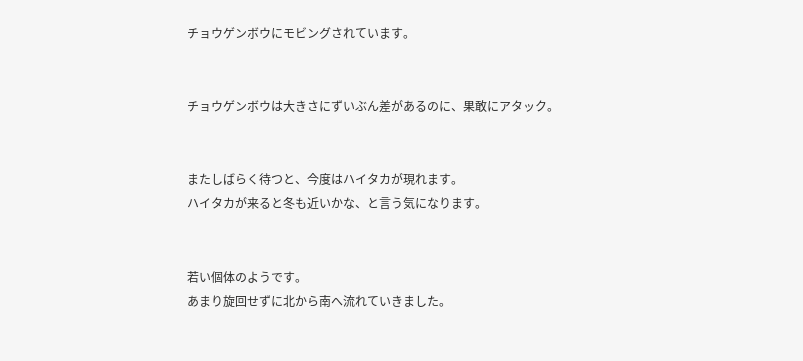チョウゲンボウにモビングされています。


チョウゲンボウは大きさにずいぶん差があるのに、果敢にアタック。


またしばらく待つと、今度はハイタカが現れます。
ハイタカが来ると冬も近いかな、と言う気になります。


若い個体のようです。
あまり旋回せずに北から南へ流れていきました。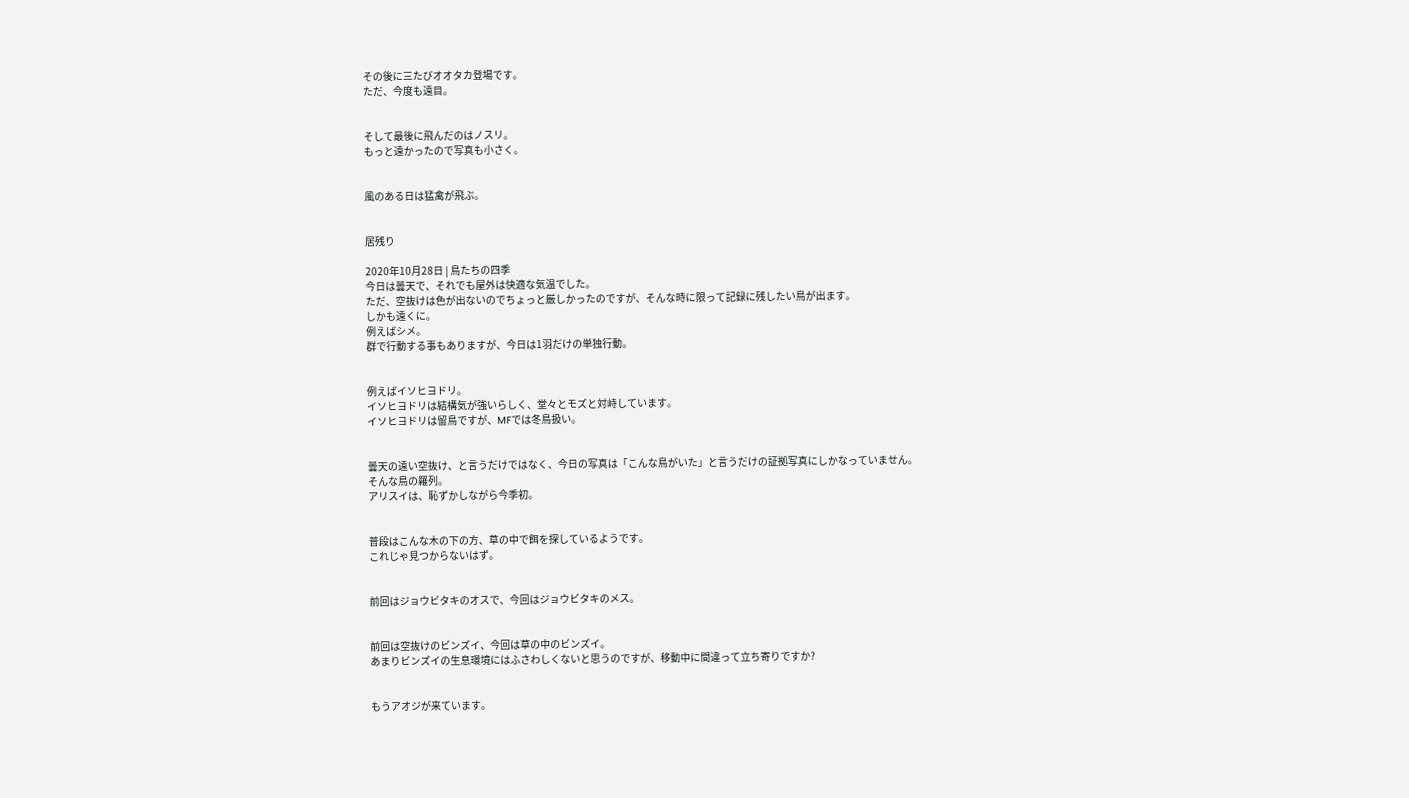その後に三たびオオタカ登場です。
ただ、今度も遠目。


そして最後に飛んだのはノスリ。
もっと遠かったので写真も小さく。


風のある日は猛禽が飛ぶ。


居残り

2020年10月28日 | 鳥たちの四季
今日は曇天で、それでも屋外は快適な気温でした。
ただ、空抜けは色が出ないのでちょっと厳しかったのですが、そんな時に限って記録に残したい鳥が出ます。
しかも遠くに。
例えばシメ。
群で行動する事もありますが、今日は1羽だけの単独行動。


例えばイソヒヨドリ。
イソヒヨドリは結構気が強いらしく、堂々とモズと対峙しています。
イソヒヨドリは留鳥ですが、MFでは冬鳥扱い。


曇天の遠い空抜け、と言うだけではなく、今日の写真は「こんな鳥がいた」と言うだけの証拠写真にしかなっていません。
そんな鳥の羅列。
アリスイは、恥ずかしながら今季初。


普段はこんな木の下の方、草の中で餌を探しているようです。
これじゃ見つからないはず。


前回はジョウビタキのオスで、今回はジョウビタキのメス。


前回は空抜けのビンズイ、今回は草の中のビンズイ。
あまりビンズイの生息環境にはふさわしくないと思うのですが、移動中に間違って立ち寄りですか?


もうアオジが来ています。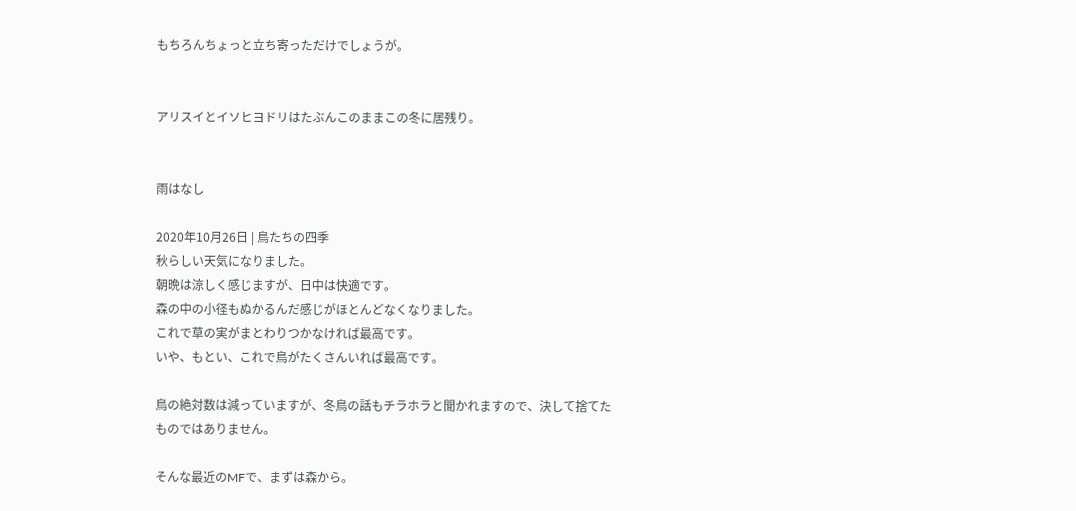もちろんちょっと立ち寄っただけでしょうが。


アリスイとイソヒヨドリはたぶんこのままこの冬に居残り。


雨はなし

2020年10月26日 | 鳥たちの四季
秋らしい天気になりました。
朝晩は涼しく感じますが、日中は快適です。
森の中の小径もぬかるんだ感じがほとんどなくなりました。
これで草の実がまとわりつかなければ最高です。
いや、もとい、これで鳥がたくさんいれば最高です。

鳥の絶対数は減っていますが、冬鳥の話もチラホラと聞かれますので、決して捨てたものではありません。

そんな最近のMFで、まずは森から。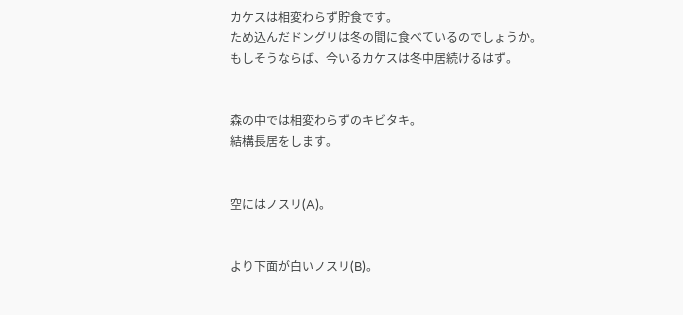カケスは相変わらず貯食です。
ため込んだドングリは冬の間に食べているのでしょうか。
もしそうならば、今いるカケスは冬中居続けるはず。


森の中では相変わらずのキビタキ。
結構長居をします。


空にはノスリ(A)。


より下面が白いノスリ(B)。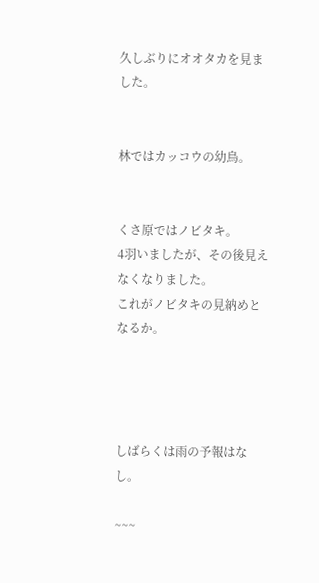久しぶりにオオタカを見ました。


林ではカッコウの幼鳥。


くさ原ではノビタキ。
4羽いましたが、その後見えなくなりました。
これがノビタキの見納めとなるか。




しばらくは雨の予報はなし。

~~~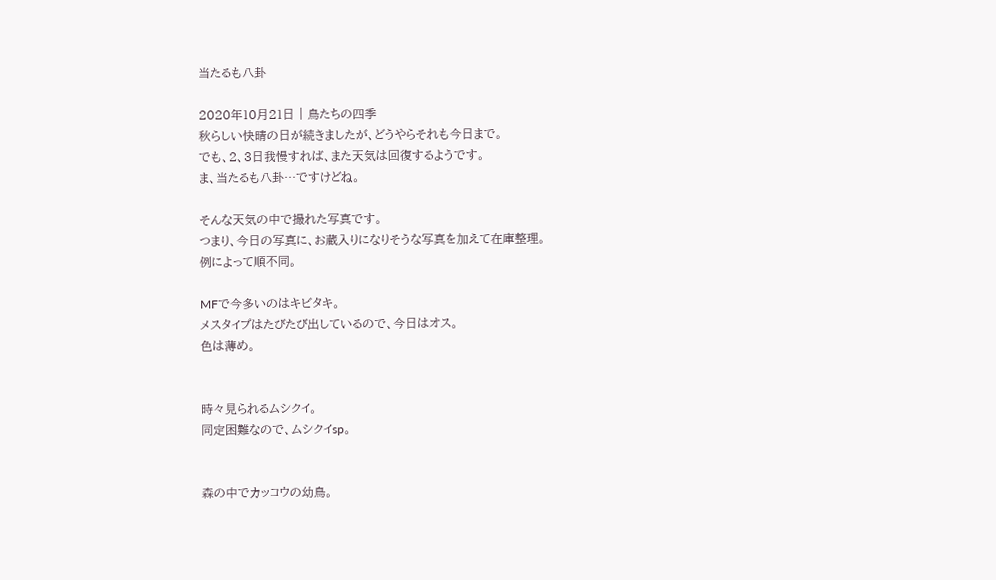当たるも八卦

2020年10月21日 | 鳥たちの四季
秋らしい快晴の日が続きましたが、どうやらそれも今日まで。
でも、2、3日我慢すれば、また天気は回復するようです。
ま、当たるも八卦…ですけどね。

そんな天気の中で撮れた写真です。
つまり、今日の写真に、お蔵入りになりそうな写真を加えて在庫整理。
例によって順不同。

MFで今多いのはキビタキ。
メスタイプはたびたび出しているので、今日はオス。
色は薄め。


時々見られるムシクイ。
同定困難なので、ムシクイsp。


森の中でカッコウの幼鳥。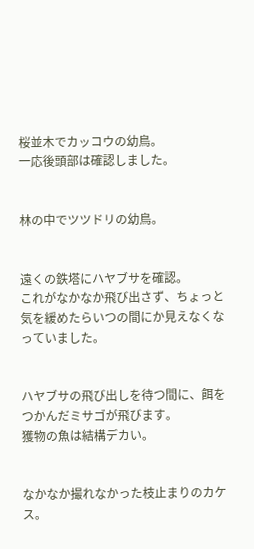桜並木でカッコウの幼鳥。
一応後頭部は確認しました。


林の中でツツドリの幼鳥。


遠くの鉄塔にハヤブサを確認。
これがなかなか飛び出さず、ちょっと気を緩めたらいつの間にか見えなくなっていました。


ハヤブサの飛び出しを待つ間に、餌をつかんだミサゴが飛びます。
獲物の魚は結構デカい。


なかなか撮れなかった枝止まりのカケス。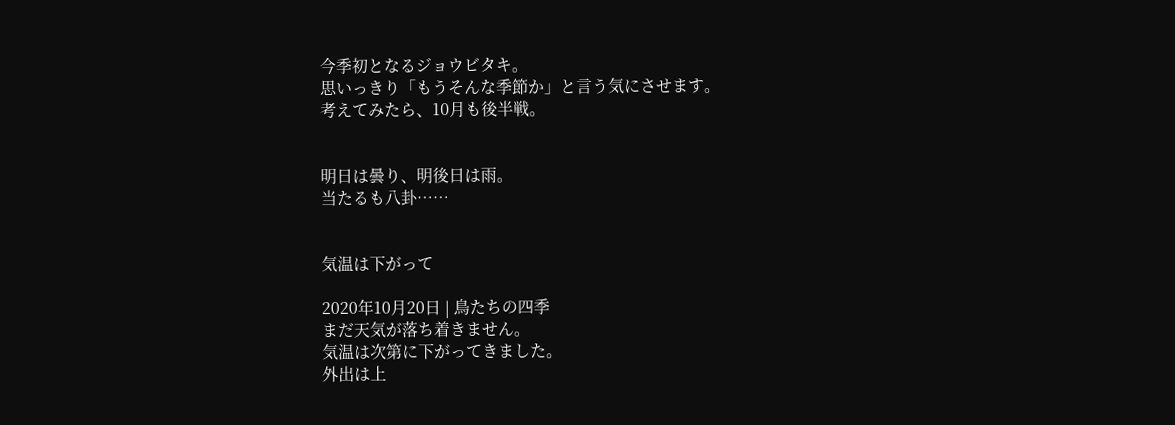今季初となるジョウビタキ。
思いっきり「もうそんな季節か」と言う気にさせます。
考えてみたら、10月も後半戦。


明日は曇り、明後日は雨。
当たるも八卦……


気温は下がって

2020年10月20日 | 鳥たちの四季
まだ天気が落ち着きません。
気温は次第に下がってきました。
外出は上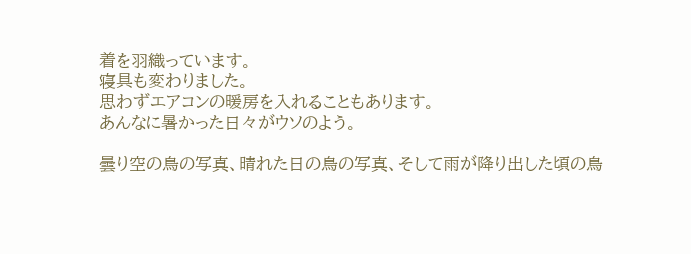着を羽織っています。
寝具も変わりました。
思わずエアコンの暖房を入れることもあります。
あんなに暑かった日々がウソのよう。

曇り空の鳥の写真、晴れた日の鳥の写真、そして雨が降り出した頃の鳥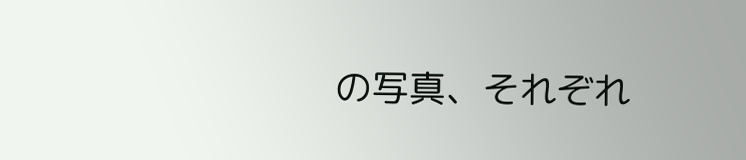の写真、それぞれ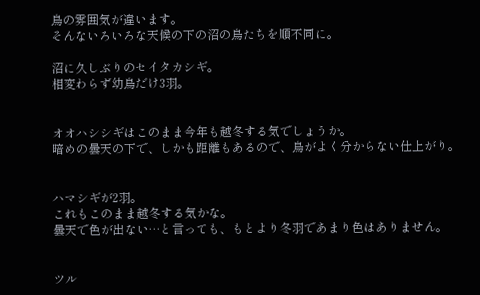鳥の雰囲気が違います。
そんないろいろな天候の下の沼の鳥たちを順不同に。

沼に久しぶりのセイタカシギ。
相変わらず幼鳥だけ3羽。


オオハシシギはこのまま今年も越冬する気でしょうか。
暗めの曇天の下で、しかも距離もあるので、鳥がよく分からない仕上がり。


ハマシギが2羽。
これもこのまま越冬する気かな。
曇天で色が出ない…と言っても、もとより冬羽であまり色はありません。


ツル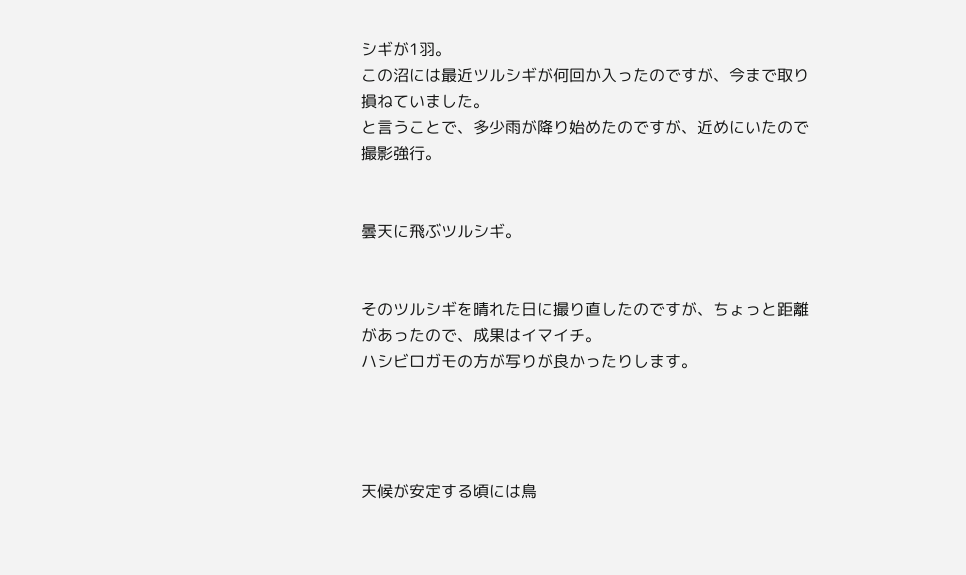シギが1羽。
この沼には最近ツルシギが何回か入ったのですが、今まで取り損ねていました。
と言うことで、多少雨が降り始めたのですが、近めにいたので撮影強行。


曇天に飛ぶツルシギ。


そのツルシギを晴れた日に撮り直したのですが、ちょっと距離があったので、成果はイマイチ。
ハシビロガモの方が写りが良かったりします。




天候が安定する頃には鳥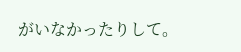がいなかったりして。